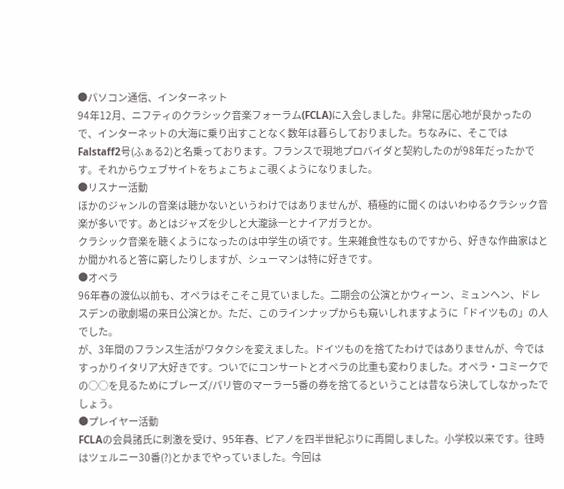●パソコン通信、インターネット
94年12月、ニフティのクラシック音楽フォーラム(FCLA)に入会しました。非常に居心地が良かったので、インターネットの大海に乗り出すことなく数年は暮らしておりました。ちなみに、そこではFalstaff2号(ふぁる2)と名乗っております。フランスで現地プロバイダと契約したのが98年だったかです。それからウェブサイトをちょこちょこ覗くようになりました。
●リスナー活動
ほかのジャンルの音楽は聴かないというわけではありませんが、積極的に聞くのはいわゆるクラシック音楽が多いです。あとはジャズを少しと大瀧詠一とナイアガラとか。
クラシック音楽を聴くようになったのは中学生の頃です。生来雑食性なものですから、好きな作曲家はとか聞かれると答に窮したりしますが、シューマンは特に好きです。
●オペラ
96年春の渡仏以前も、オペラはそこそこ見ていました。二期会の公演とかウィーン、ミュンヘン、ドレスデンの歌劇場の来日公演とか。ただ、このラインナップからも窺いしれますように「ドイツもの」の人でした。
が、3年間のフランス生活がワタクシを変えました。ドイツものを捨てたわけではありませんが、今ではすっかりイタリア大好きです。ついでにコンサートとオペラの比重も変わりました。オペラ・コミークでの○○を見るためにブレーズ/パリ管のマーラー5番の券を捨てるということは昔なら決してしなかったでしょう。
●プレイヤー活動
FCLAの会員諸氏に刺激を受け、95年春、ピアノを四半世紀ぶりに再開しました。小学校以来です。往時はツェルニー30番(?)とかまでやっていました。今回は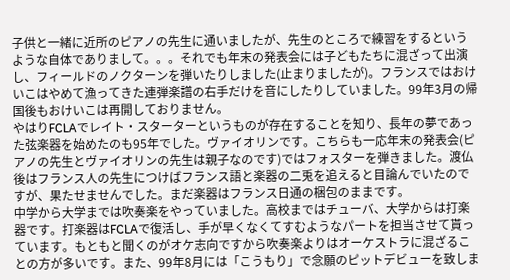子供と一緒に近所のピアノの先生に通いましたが、先生のところで練習をするというような自体でありまして。。。それでも年末の発表会には子どもたちに混ざって出演し、フィールドのノクターンを弾いたりしました(止まりましたが)。フランスではおけいこはやめて漁ってきた連弾楽譜の右手だけを音にしたりしていました。99年3月の帰国後もおけいこは再開しておりません。
やはりFCLAでレイト・スターターというものが存在することを知り、長年の夢であった弦楽器を始めたのも95年でした。ヴァイオリンです。こちらも一応年末の発表会(ピアノの先生とヴァイオリンの先生は親子なのです)ではフォスターを弾きました。渡仏後はフランス人の先生につけばフランス語と楽器の二兎を追えると目論んでいたのですが、果たせませんでした。まだ楽器はフランス日通の梱包のままです。
中学から大学までは吹奏楽をやっていました。高校まではチューバ、大学からは打楽器です。打楽器はFCLAで復活し、手が早くなくてすむようなパートを担当させて貰っています。もともと聞くのがオケ志向ですから吹奏楽よりはオーケストラに混ざることの方が多いです。また、99年8月には「こうもり」で念願のピットデビューを致しま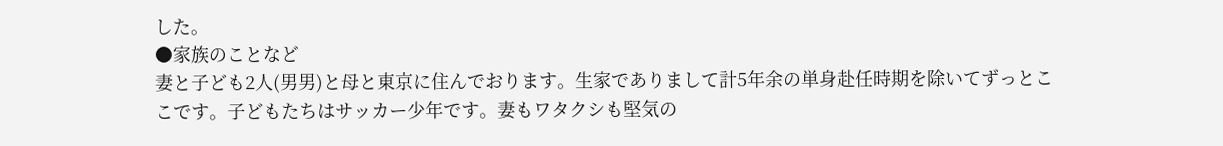した。
●家族のことなど
妻と子ども2人(男男)と母と東京に住んでおります。生家でありまして計5年余の単身赴任時期を除いてずっとここです。子どもたちはサッカー少年です。妻もワタクシも堅気の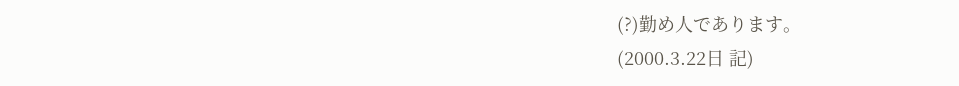(?)勤め人であります。
(2000.3.22日 記)